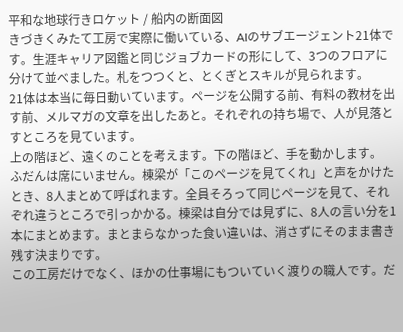平和な地球行きロケット / 船内の断面図
きづきくみたて工房で実際に働いている、AIのサブエージェント21体です。生涯キャリア図鑑と同じジョブカードの形にして、3つのフロアに分けて並べました。札をつつくと、とくぎとスキルが見られます。
21体は本当に毎日動いています。ページを公開する前、有料の教材を出す前、メルマガの文章を出したあと。それぞれの持ち場で、人が見落とすところを見ています。
上の階ほど、遠くのことを考えます。下の階ほど、手を動かします。
ふだんは席にいません。棟梁が「このページを見てくれ」と声をかけたとき、8人まとめて呼ばれます。全員そろって同じページを見て、それぞれ違うところで引っかかる。棟梁は自分では見ずに、8人の言い分を1本にまとめます。まとまらなかった食い違いは、消さずにそのまま書き残す決まりです。
この工房だけでなく、ほかの仕事場にもついていく渡りの職人です。だ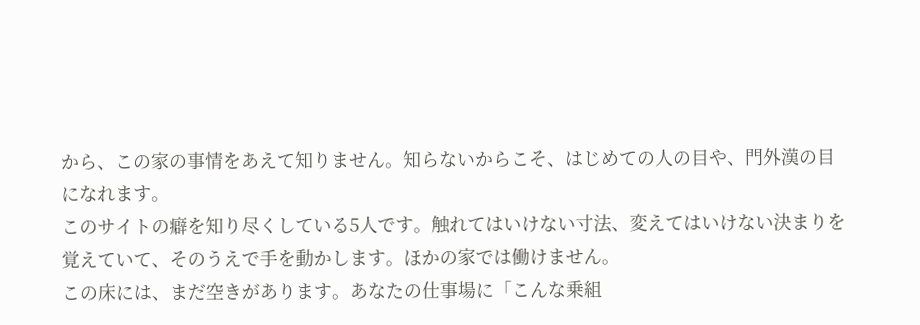から、この家の事情をあえて知りません。知らないからこそ、はじめての人の目や、門外漢の目になれます。
このサイトの癖を知り尽くしている5人です。触れてはいけない寸法、変えてはいけない決まりを覚えていて、そのうえで手を動かします。ほかの家では働けません。
この床には、まだ空きがあります。あなたの仕事場に「こんな乗組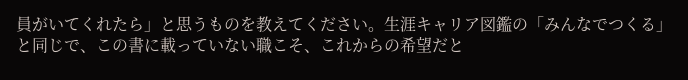員がいてくれたら」と思うものを教えてください。生涯キャリア図鑑の「みんなでつくる」と同じで、この書に載っていない職こそ、これからの希望だと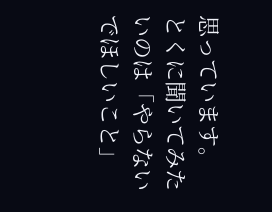思っています。
とくに聞いてみたいのは「やらないでほしいこと」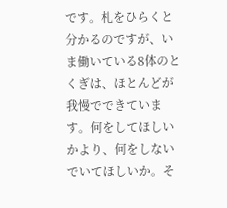です。札をひらくと分かるのですが、いま働いている8体のとくぎは、ほとんどが我慢でできています。何をしてほしいかより、何をしないでいてほしいか。そ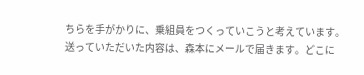ちらを手がかりに、乗組員をつくっていこうと考えています。
送っていただいた内容は、森本にメールで届きます。どこに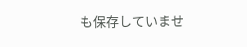も保存していませ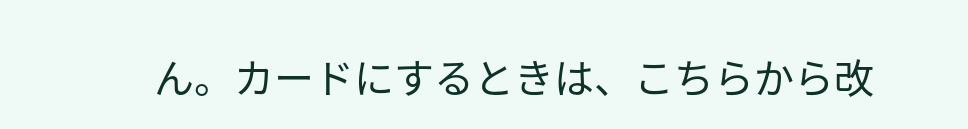ん。カードにするときは、こちらから改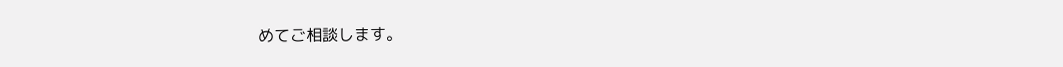めてご相談します。